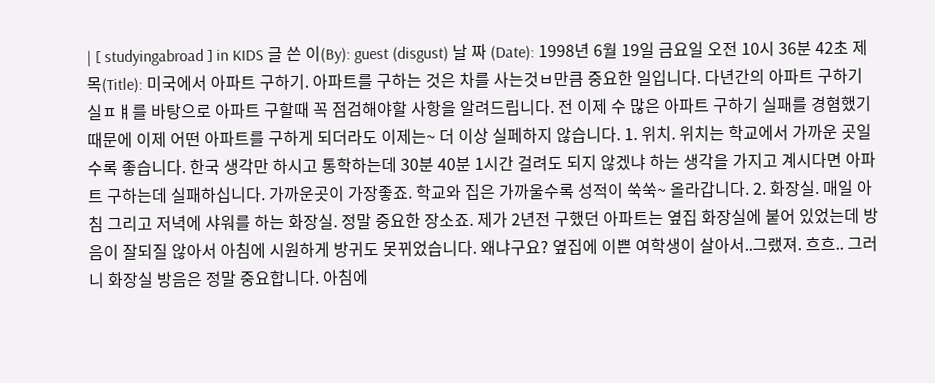| [ studyingabroad ] in KIDS 글 쓴 이(By): guest (disgust) 날 짜 (Date): 1998년 6월 19일 금요일 오전 10시 36분 42초 제 목(Title): 미국에서 아파트 구하기. 아파트를 구하는 것은 차를 사는것ㅂ만큼 중요한 일입니다. 다년간의 아파트 구하기 실ㅍㅒ를 바탕으로 아파트 구할때 꼭 점검해야할 사항을 알려드립니다. 전 이제 수 많은 아파트 구하기 실패를 경혐했기 때문에 이제 어떤 아파트를 구하게 되더라도 이제는~ 더 이상 실페하지 않습니다. 1. 위치. 위치는 학교에서 가까운 곳일수록 좋습니다. 한국 생각만 하시고 통학하는데 30분 40분 1시간 걸려도 되지 않겠냐 하는 생각을 가지고 계시다면 아파트 구하는데 실패하십니다. 가까운곳이 가장좋죠. 학교와 집은 가까울수록 성적이 쑥쑥~ 올라갑니다. 2. 화장실. 매일 아침 그리고 저녁에 샤워를 하는 화장실. 정말 중요한 장소죠. 제가 2년전 구했던 아파트는 옆집 화장실에 붙어 있었는데 방음이 잘되질 않아서 아침에 시원하게 방귀도 못뀌었습니다. 왜냐구요? 옆집에 이쁜 여학생이 살아서..그랬져. 흐흐.. 그러니 화장실 방음은 정말 중요합니다. 아침에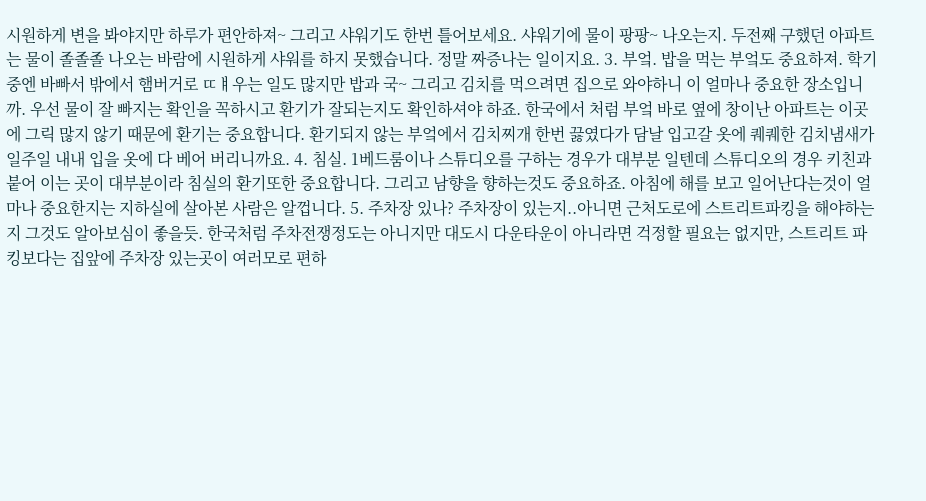시원하게 변을 봐야지만 하루가 편안하져~ 그리고 샤워기도 한번 틀어보세요. 샤워기에 물이 팡팡~ 나오는지. 두전째 구했던 아파트는 물이 졸졸졸 나오는 바람에 시원하게 샤워를 하지 못했습니다. 정말 짜증나는 일이지요. 3. 부엌. 밥을 먹는 부엌도 중요하져. 학기중엔 바빠서 밖에서 햄버거로 ㄸㅒ우는 일도 많지만 밥과 국~ 그리고 김치를 먹으려면 집으로 와야하니 이 얼마나 중요한 장소입니까. 우선 물이 잘 빠지는 확인을 꼭하시고 환기가 잘되는지도 확인하셔야 하죠. 한국에서 처럼 부엌 바로 옆에 창이난 아파트는 이곳에 그릭 많지 않기 때문에 환기는 중요합니다. 환기되지 않는 부엌에서 김치찌개 한번 끓였다가 담날 입고갈 옷에 퀘퀘한 김치냄새가 일주일 내내 입을 옷에 다 베어 버리니까요. 4. 침실. 1베드룸이나 스튜디오를 구하는 경우가 대부분 일텐데 스튜디오의 경우 키친과 붙어 이는 곳이 대부분이라 침실의 환기또한 중요합니다. 그리고 남향을 향하는것도 중요하죠. 아침에 해를 보고 일어난다는것이 얼마나 중요한지는 지하실에 살아본 사람은 알껍니다. 5. 주차장 있나? 주차장이 있는지..아니면 근처도로에 스트리트파킹을 해야하는지 그것도 알아보심이 좋을듯. 한국처럼 주차전쟁정도는 아니지만 대도시 다운타운이 아니라면 걱정할 필요는 없지만, 스트리트 파킹보다는 집앞에 주차장 있는곳이 여러모로 편하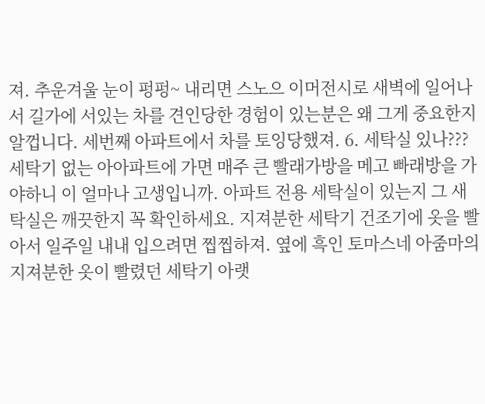져. 추운겨울 눈이 펑펑~ 내리면 스노으 이머전시로 새벽에 일어나서 길가에 서있는 차를 견인당한 경험이 있는분은 왜 그게 중요한지 알껍니다. 세번째 아파트에서 차를 토잉당했져. 6. 세탁실 있나??? 세탁기 없는 아아파트에 가면 매주 큰 빨래가방을 메고 빠래방을 가야하니 이 얼마나 고생입니까. 아파트 전용 세탁실이 있는지 그 새탁실은 깨끗한지 꼭 확인하세요. 지져분한 세탁기 건조기에 옷을 빨아서 일주일 내내 입으려면 찝찝하져. 옆에 흑인 토마스네 아줌마의 지져분한 옷이 빨렸던 세탁기 아랫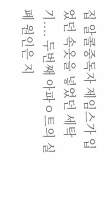집 알콜중독자 제임스가 입었던 속옷을 넣었던 세탁기.... 두번째 아파ㅇ트의 실폐 원인은 지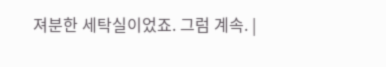져분한 세탁실이었죠. 그럼 계속. |